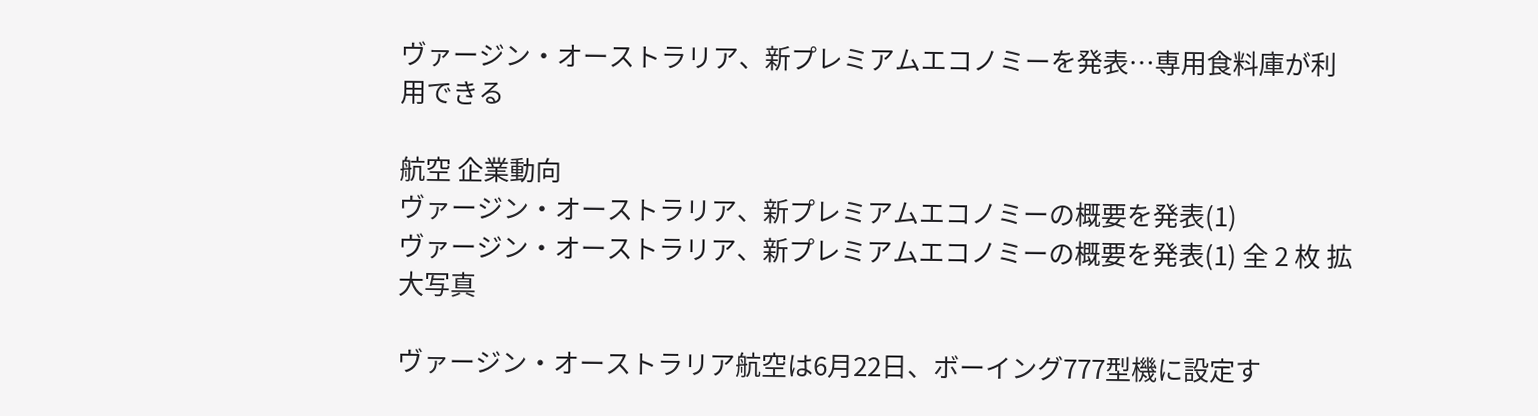ヴァージン・オーストラリア、新プレミアムエコノミーを発表…専用食料庫が利用できる

航空 企業動向
ヴァージン・オーストラリア、新プレミアムエコノミーの概要を発表(1)
ヴァージン・オーストラリア、新プレミアムエコノミーの概要を発表(1) 全 2 枚 拡大写真

ヴァージン・オーストラリア航空は6月22日、ボーイング777型機に設定す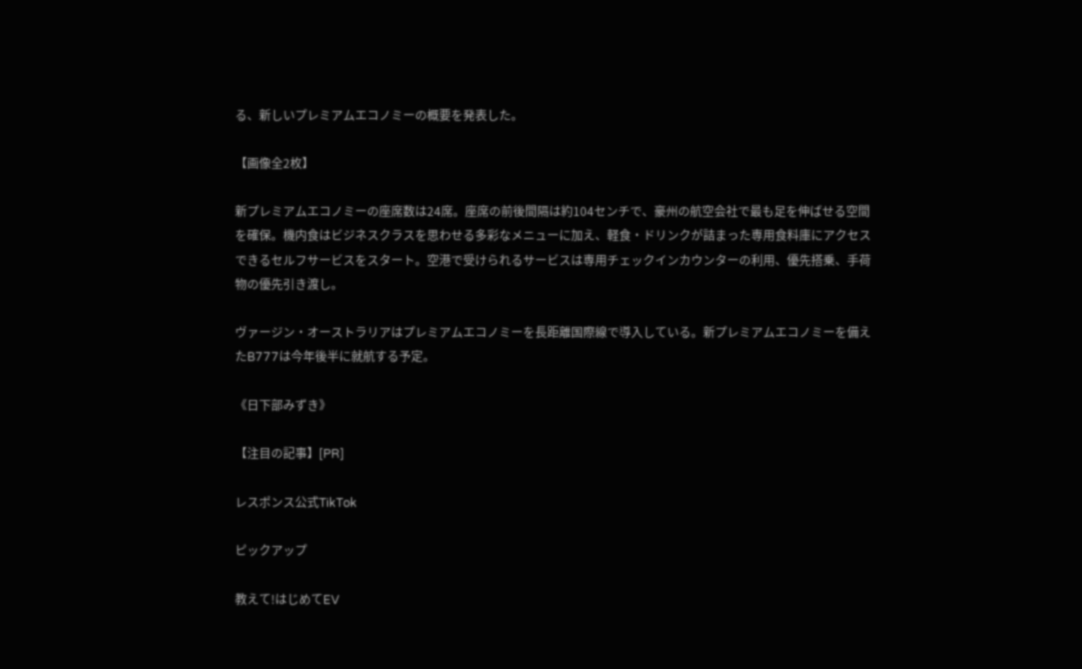る、新しいプレミアムエコノミーの概要を発表した。

【画像全2枚】

新プレミアムエコノミーの座席数は24席。座席の前後間隔は約104センチで、豪州の航空会社で最も足を伸ばせる空間を確保。機内食はビジネスクラスを思わせる多彩なメニューに加え、軽食・ドリンクが詰まった専用食料庫にアクセスできるセルフサービスをスタート。空港で受けられるサービスは専用チェックインカウンターの利用、優先搭乗、手荷物の優先引き渡し。

ヴァージン・オーストラリアはプレミアムエコノミーを長距離国際線で導入している。新プレミアムエコノミーを備えたB777は今年後半に就航する予定。

《日下部みずき》

【注目の記事】[PR]

レスポンス公式TikTok

ピックアップ

教えて!はじめてEV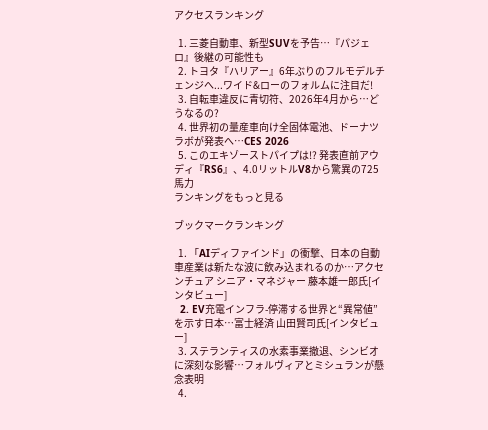アクセスランキング

  1. 三菱自動車、新型SUVを予告…『パジェロ』後継の可能性も
  2. トヨタ『ハリアー』6年ぶりのフルモデルチェンジへ...ワイド&ローのフォルムに注目だ!
  3. 自転車違反に青切符、2026年4月から…どうなるの?
  4. 世界初の量産車向け全固体電池、ドーナツラボが発表へ…CES 2026
  5. このエキゾーストパイプは!? 発表直前アウディ『RS6』、4.0リットルV8から驚異の725馬力
ランキングをもっと見る

ブックマークランキング

  1. 「AIディファインド」の衝撃、日本の自動車産業は新たな波に飲み込まれるのか…アクセンチュア シニア・マネジャー 藤本雄一郎氏[インタビュー]
  2. EV充電インフラ-停滞する世界と“異常値”を示す日本…富士経済 山田賢司氏[インタビュー]
  3. ステランティスの水素事業撤退、シンビオに深刻な影響…フォルヴィアとミシュランが懸念表明
  4.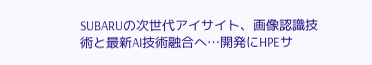SUBARUの次世代アイサイト、画像認識技術と最新AI技術融合へ…開発にHPEサ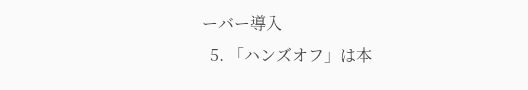ーバー導入
  5. 「ハンズオフ」は本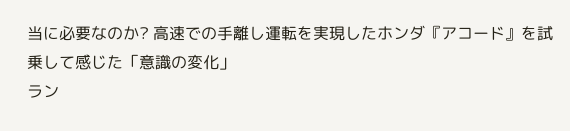当に必要なのか? 高速での手離し運転を実現したホンダ『アコード』を試乗して感じた「意識の変化」
ラン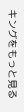キングをもっと見る